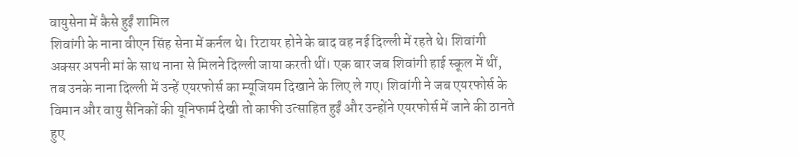वायुसेना में कैसे हुईं शामिल
शिवांगी के नाना वीएन सिंह सेना में कर्नल थे। रिटायर होने के बाद वह नई दिल्ली में रहते थे। शिवांगी अक्सर अपनी मां के साथ नाना से मिलने दिल्ली जाया करती थीं। एक बार जब शिवांगी हाई स्कूल में थीं, तब उनके नाना दिल्ली में उन्हें एयरफोर्स का म्यूजियम दिखाने के लिए ले गए। शिवांगी ने जब एयरफोर्स के विमान और वायु सैनिकों की यूनिफार्म देखी तो काफी उत्साहित हुईं और उन्होंने एयरफोर्स में जाने की ठानते हुए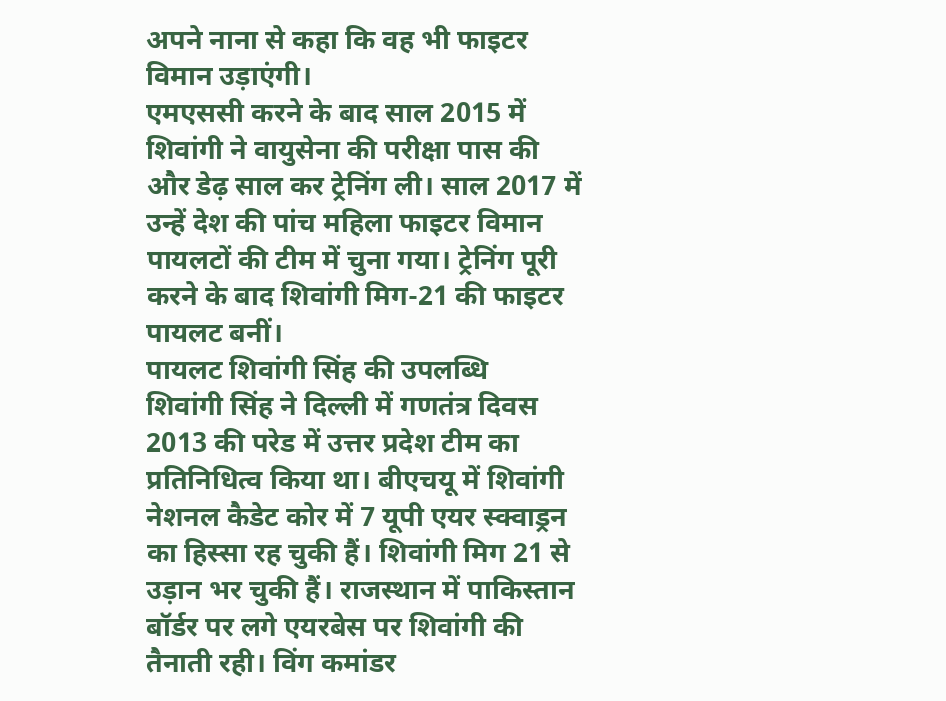अपने नाना से कहा कि वह भी फाइटर विमान उड़ाएंगी।
एमएससी करने के बाद साल 2015 में शिवांगी ने वायुसेना की परीक्षा पास की और डेढ़ साल कर ट्रेनिंग ली। साल 2017 में उन्हें देश की पांच महिला फाइटर विमान पायलटों की टीम में चुना गया। ट्रेनिंग पूरी करने के बाद शिवांगी मिग-21 की फाइटर पायलट बनीं।
पायलट शिवांगी सिंह की उपलब्धि
शिवांगी सिंह ने दिल्ली में गणतंत्र दिवस 2013 की परेड में उत्तर प्रदेश टीम का प्रतिनिधित्व किया था। बीएचयू में शिवांगी नेशनल कैडेट कोर में 7 यूपी एयर स्क्वाड्रन का हिस्सा रह चुकी हैं। शिवांगी मिग 21 से उड़ान भर चुकी हैं। राजस्थान में पाकिस्तान बॉर्डर पर लगे एयरबेस पर शिवांगी की तैनाती रही। विंग कमांडर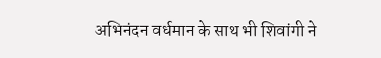अभिनंदन वर्धमान के साथ भी शिवांगी ने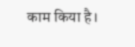काम किया है।